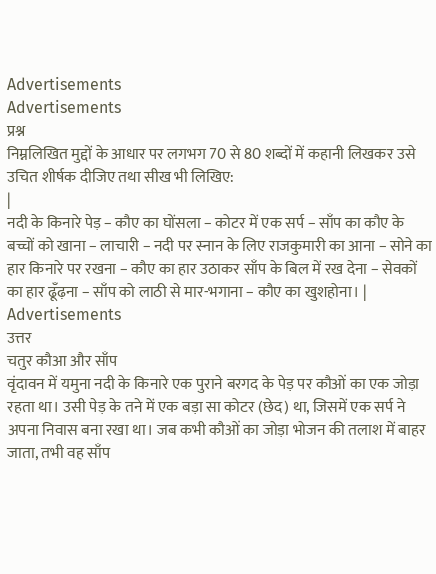Advertisements
Advertisements
प्रश्न
निम्नलिखित मुद्दों के आधार पर लगभग 70 से 80 शब्दों में कहानी लिखकर उसे उचित शीर्षक दीजिए तथा सीख भी लिखिए:
|
नदी के किनारे पेड़ − कौए का घोंसला − कोटर में एक सर्प − साँप का कौए के बच्चों को खाना − लाचारी − नदी पर स्नान के लिए राजकुमारी का आना − सोने का हार किनारे पर रखना − कौए का हार उठाकर साँप के बिल में रख देना − सेवकों का हार ढूँढ़ना − साँप को लाठी से मार-भगाना − कौए का खुशहोना। |
Advertisements
उत्तर
चतुर कौआ और साँप
वृंदावन में यमुना नदी के किनारे एक पुराने बरगद के पेड़ पर कौओं का एक जोड़ा रहता था। उसी पेड़ के तने में एक बड़ा सा कोटर (छेद) था, जिसमें एक सर्प ने अपना निवास बना रखा था। जब कभी कौओं का जोड़ा भोजन की तलाश में बाहर जाता, तभी वह साँप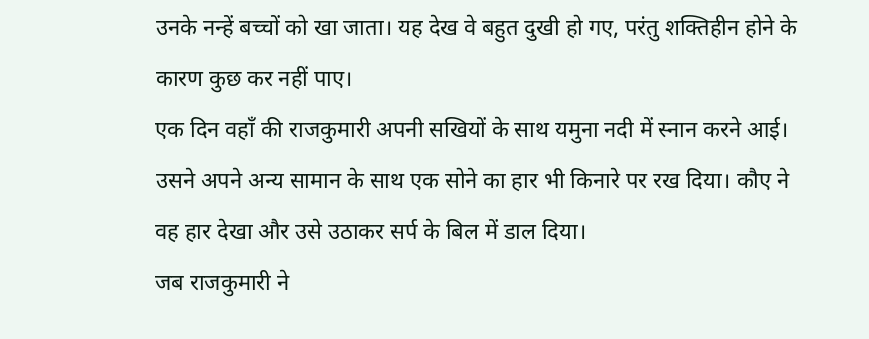उनके नन्हें बच्चों को खा जाता। यह देख वे बहुत दुखी हो गए, परंतु शक्तिहीन होने के कारण कुछ कर नहीं पाए।
एक दिन वहाँ की राजकुमारी अपनी सखियों के साथ यमुना नदी में स्नान करने आई। उसने अपने अन्य सामान के साथ एक सोने का हार भी किनारे पर रख दिया। कौए ने वह हार देखा और उसे उठाकर सर्प के बिल में डाल दिया।
जब राजकुमारी ने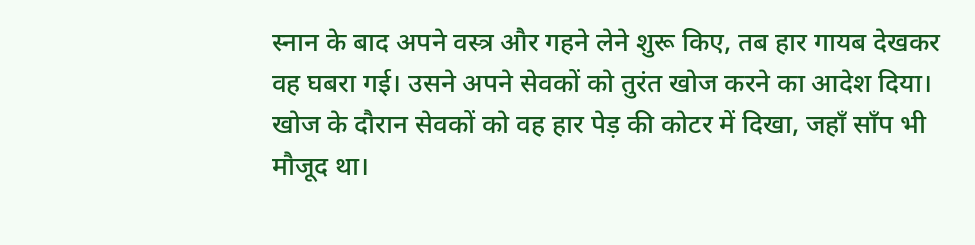स्नान के बाद अपने वस्त्र और गहने लेने शुरू किए, तब हार गायब देखकर वह घबरा गई। उसने अपने सेवकों को तुरंत खोज करने का आदेश दिया। खोज के दौरान सेवकों को वह हार पेड़ की कोटर में दिखा, जहाँ साँप भी मौजूद था।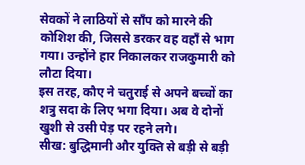सेवकों ने लाठियों से साँप को मारने की कोशिश की, जिससे डरकर वह वहाँ से भाग गया। उन्होंने हार निकालकर राजकुमारी को लौटा दिया।
इस तरह, कौए ने चतुराई से अपने बच्चों का शत्रु सदा के लिए भगा दिया। अब वे दोनों खुशी से उसी पेड़ पर रहने लगे।
सीख: बुद्धिमानी और युक्ति से बड़ी से बड़ी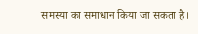समस्या का समाधान किया जा सकता है।